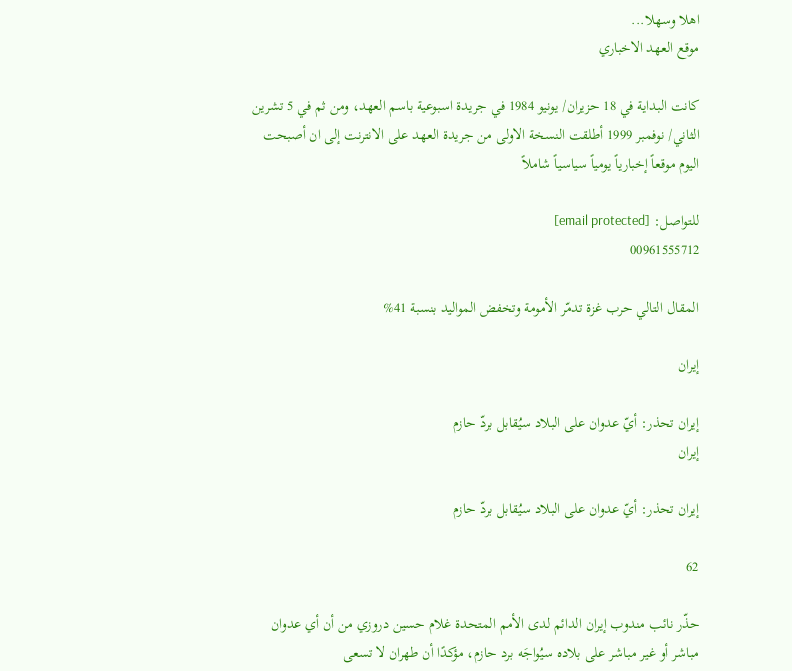اهلا وسهلا...
موقع العهد الاخباري

كانت البداية في 18 حزيران/ يونيو 1984 في جريدة اسبوعية باسم العهد، ومن ثم في 5 تشرين الثاني/ نوفمبر 1999 أطلقت النسخة الاولى من جريدة العهد على الانترنت إلى ان أصبحت اليوم موقعاً إخبارياً يومياً سياسياً شاملاً

للتواصل: [email protected]
00961555712

المقال التالي حرب غزة تدمّر الأمومة وتخفض المواليد بنسبة 41%

إيران

إيران تحذر: أيّ عدوان على البلاد سيُقابل بردّ حازم
إيران

إيران تحذر: أيّ عدوان على البلاد سيُقابل بردّ حازم

62

حذّر نائب مندوب إيران الدائم لدى الأمم المتحدة غلام حسين دروزي من أن أي عدوان مباشر أو غير مباشر على بلاده سيُواجَه برد حازم، مؤكدًا أن طهران لا تسعى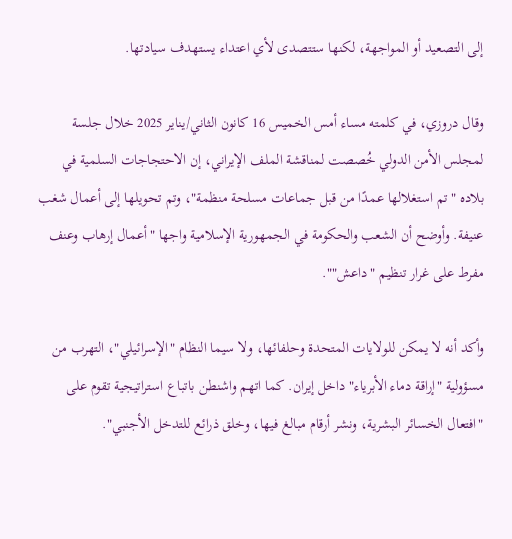إلى التصعيد أو المواجهة، لكنها ستتصدى لأي اعتداء يستهدف سيادتها.

وقال دروزي، في كلمته مساء أمس الخميس 16 كانون الثاني/يناير 2025 خلال جلسة لمجلس الأمن الدولي خُصصت لمناقشة الملف الإيراني، إن الاحتجاجات السلمية في بلاده "تم استغلالها عمدًا من قبل جماعات مسلحة منظمة"، وتم تحويلها إلى أعمال شغب عنيفة. وأوضح أن الشعب والحكومة في الجمهورية الإسلامية واجها "أعمال إرهاب وعنف مفرط على غرار تنظيم "داعش"".

وأكد أنه لا يمكن للولايات المتحدة وحلفائها، ولا سيما النظام "الإسرائيلي"، التهرب من مسؤولية "إراقة دماء الأبرياء" داخل إيران. كما اتهم واشنطن باتباع استراتيجية تقوم على "افتعال الخسائر البشرية، ونشر أرقام مبالغ فيها، وخلق ذرائع للتدخل الأجنبي".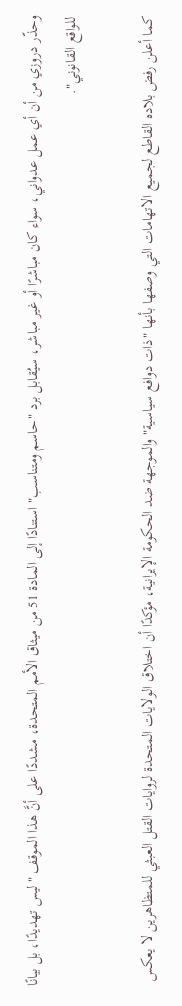وحذّر دروزي من أن أي عمل عدواني، سواء كان مباشرًا أو غير مباشر، سيُقابل برد "حاسم ومتناسب" استنادًا إلى المادة 51 من ميثاق الأمم المتحدة، مشددًا على أنَّ هذا الموقف "ليس تهديدًا، بل بيانًا للواقع القانوني".

كما أعلن رفض بلاده القاطع لجميع الاتهامات التي وصفها بأنها "ذات دوافع سياسية" والموجهة ضد الحكومة الإيرانية، مؤكدًا أن اختلاق الولايات المتحدة لروايات القتل العبثي للمتظاهرين لا يعكس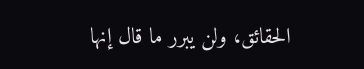الحقائق، ولن يبرر ما قال إنها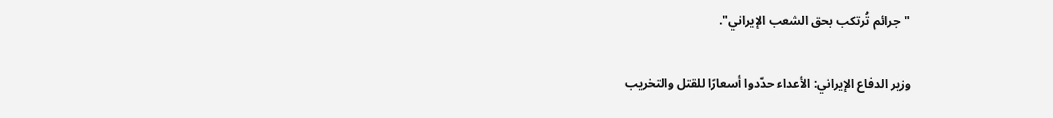"جرائم تُرتكب بحق الشعب الإيراني".

وزير الدفاع الإيراني: الأعداء حدّدوا أسعارًا للقتل والتخريب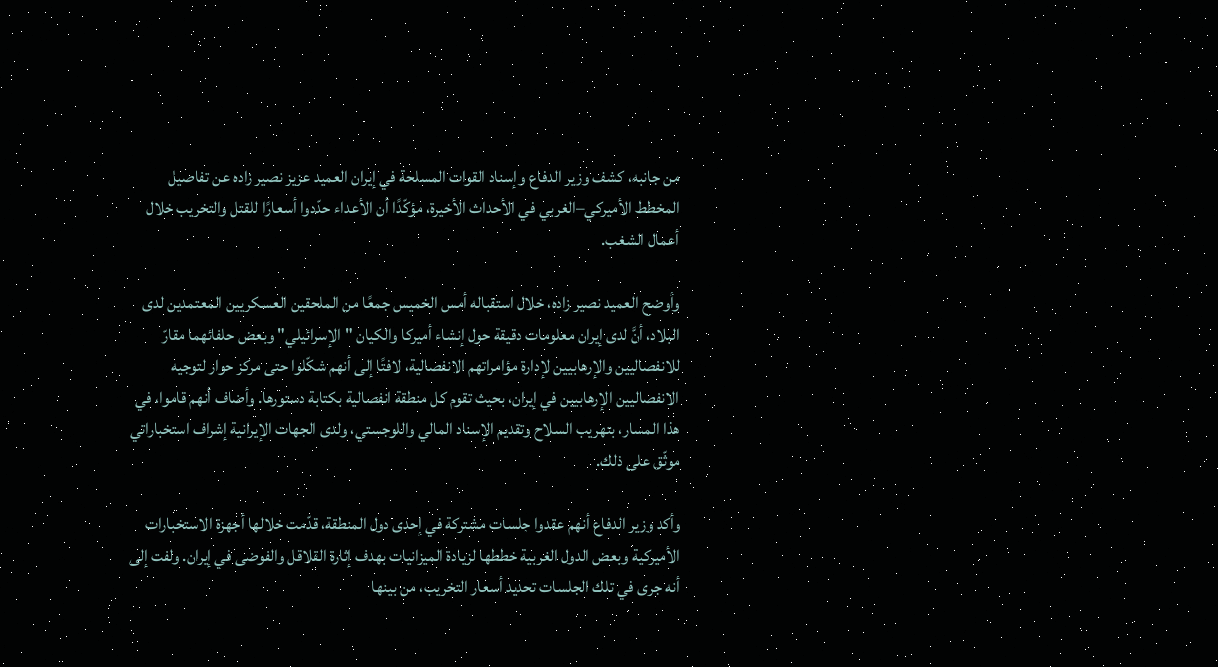من جانبه، كشف وزير الدفاع وإسناد القوات المسلحة في إيران العميد عزيز نصير زاده عن تفاصيل المخطط الأميركي–الغربي في الأحداث الأخيرة، مؤكّدًا أن الأعداء حدّدوا أسعارًا للقتل والتخريب خلال أعمال الشغب.

وأوضح العميد نصير زاده، خلال استقباله أمس الخميس جمعًا من الملحقين العسكريين المعتمدين لدى البلاد، أنَّ لدى إيران معلومات دقيقة حول إنشاء أميركا والكيان "الإسرائيلي" وبعض حلفائهما مقارّ للانفصاليين والإرهابيين لإدارة مؤامراتهم الانفصالية، لافتًا إلى أنهم شكّلوا حتى مركز حوار لتوجيه الانفصاليين الإرهابيين في إيران، بحيث تقوم كل منطقة انفصالية بكتابة دستورها. وأضاف أنهم قاموا، في هذا المسار، بتهريب السلاح وتقديم الإسناد المالي واللوجستي، ولدى الجهات الإيرانية إشراف استخباراتي موثّق على ذلك.

وأكد وزير الدفاع أنهم عقدوا جلسات مشتركة في إحدى دول المنطقة، قدّمت خلالها أجهزة الاستخبارات الأميركية وبعض الدول الغربية خططها لزيادة الميزانيات بهدف إثارة القلاقل والفوضى في إيران. ولفت إلى أنه جرى في تلك الجلسات تحديد أسعار التخريب، من بينها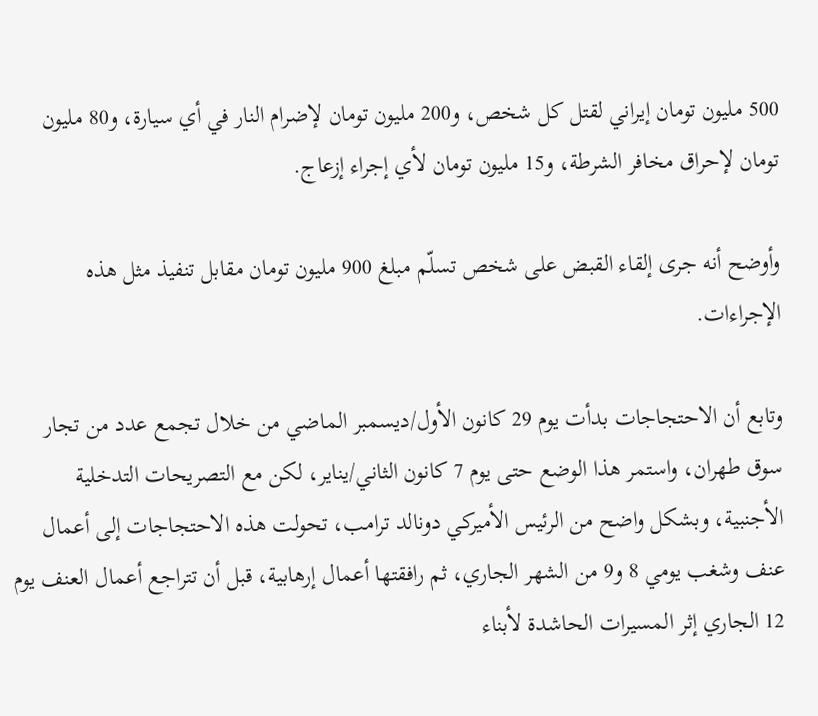500 مليون تومان إيراني لقتل كل شخص، و200 مليون تومان لإضرام النار في أي سيارة، و80 مليون تومان لإحراق مخافر الشرطة، و15 مليون تومان لأي إجراء إزعاج.

وأوضح أنه جرى إلقاء القبض على شخص تسلّم مبلغ 900 مليون تومان مقابل تنفيذ مثل هذه الإجراءات.

وتابع أن الاحتجاجات بدأت يوم 29 كانون الأول/ديسمبر الماضي من خلال تجمع عدد من تجار سوق طهران، واستمر هذا الوضع حتى يوم 7 كانون الثاني/يناير، لكن مع التصريحات التدخلية الأجنبية، وبشكل واضح من الرئيس الأميركي دونالد ترامب، تحولت هذه الاحتجاجات إلى أعمال عنف وشغب يومي 8 و9 من الشهر الجاري، ثم رافقتها أعمال إرهابية، قبل أن تتراجع أعمال العنف يوم 12 الجاري إثر المسيرات الحاشدة لأبناء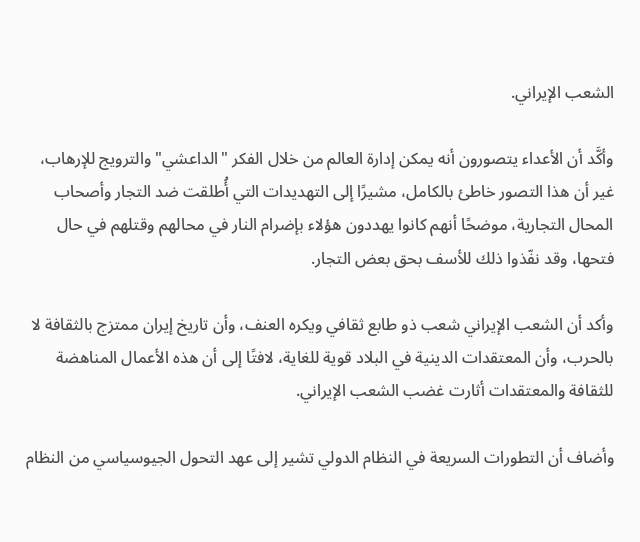الشعب الإيراني.

وأكَّد أن الأعداء يتصورون أنه يمكن إدارة العالم من خلال الفكر "الداعشي" والترويج للإرهاب، غير أن هذا التصور خاطئ بالكامل، مشيرًا إلى التهديدات التي أُطلقت ضد التجار وأصحاب المحال التجارية، موضحًا أنهم كانوا يهددون هؤلاء بإضرام النار في محالهم وقتلهم في حال فتحها، وقد نفّذوا ذلك للأسف بحق بعض التجار.

وأكد أن الشعب الإيراني شعب ذو طابع ثقافي ويكره العنف، وأن تاريخ إيران ممتزج بالثقافة لا بالحرب، وأن المعتقدات الدينية في البلاد قوية للغاية، لافتًا إلى أن هذه الأعمال المناهضة للثقافة والمعتقدات أثارت غضب الشعب الإيراني.

وأضاف أن التطورات السريعة في النظام الدولي تشير إلى عهد التحول الجيوسياسي من النظام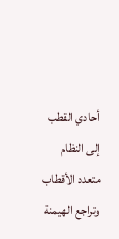أحادي القطب إلى النظام متعدد الأقطاب وتراجع الهيمنة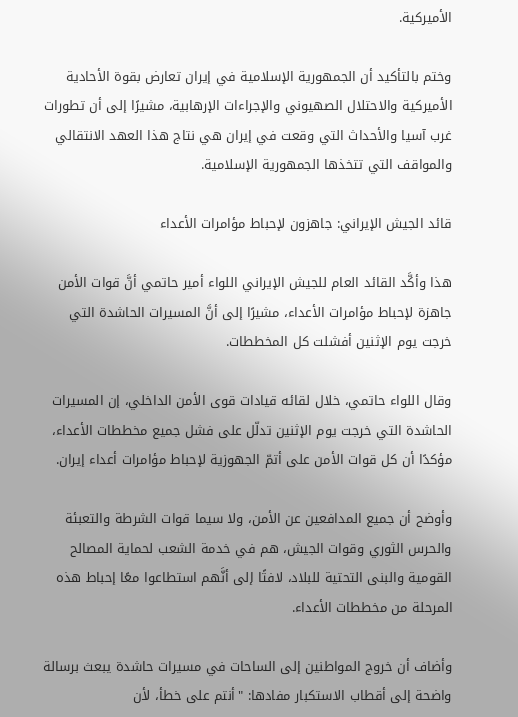الأميركية.

وختم بالتأكيد أن الجمهورية الإسلامية في إيران تعارض بقوة الأحادية الأميركية والاحتلال الصهيوني والإجراءات الإرهابية، مشيرًا إلى أن تطورات غرب آسيا والأحداث التي وقعت في إيران هي نتاج هذا العهد الانتقالي والمواقف التي تتخذها الجمهورية الإسلامية.

قائد الجيش الإيراني: جاهزون لإحباط مؤامرات الأعداء

هذا وأكَّد القائد العام للجيش الإيراني اللواء أمير حاتمي أنَّ قوات الأمن جاهزة لإحباط مؤامرات الأعداء، مشيرًا إلى أنَّ المسيرات الحاشدة التي خرجت يوم الإثنين أفشلت كل المخططات.

وقال اللواء حاتمي، خلال لقائه قيادات قوى الأمن الداخلي، إن المسيرات الحاشدة التي خرجت يوم الإثنين تدلّل على فشل جميع مخططات الأعداء، مؤكدًا أن كل قوات الأمن على أتمّ الجهوزية لإحباط مؤامرات أعداء إيران.

وأوضح أن جميع المدافعين عن الأمن، ولا سيما قوات الشرطة والتعبئة والحرس الثوري وقوات الجيش، هم في خدمة الشعب لحماية المصالح القومية والبنى التحتية للبلاد، لافتًا إلى أنَّهم استطاعوا معًا إحباط هذه المرحلة من مخططات الأعداء.

وأضاف أن خروج المواطنين إلى الساحات في مسيرات حاشدة يبعث برسالة واضحة إلى أقطاب الاستكبار مفادها: "أنتم على خطأ، لأن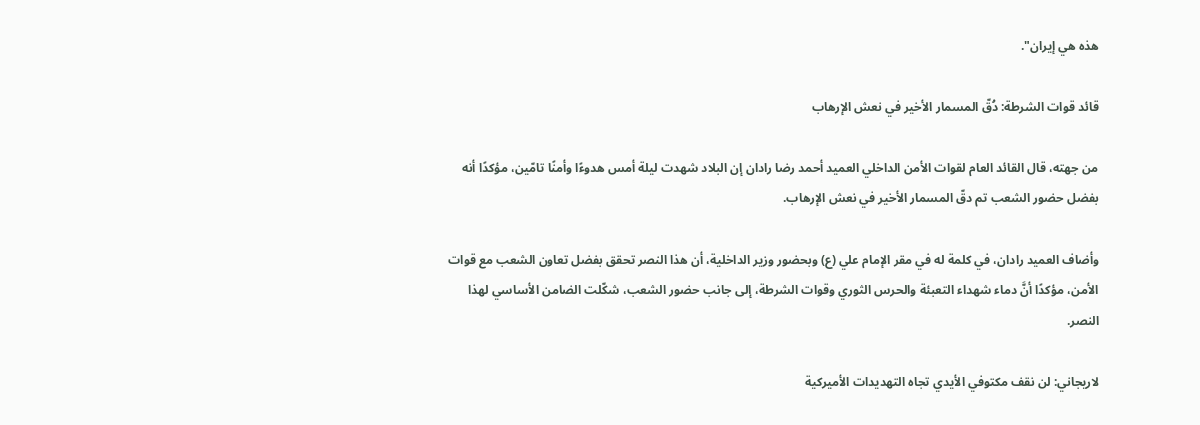هذه هي إيران".

قائد قوات الشرطة: دُقّ المسمار الأخير في نعش الإرهاب

من جهته، قال القائد العام لقوات الأمن الداخلي العميد أحمد رضا رادان إن البلاد شهدت ليلة أمس هدوءًا وأمنًا تامّين، مؤكدًا أنه بفضل حضور الشعب تم دقّ المسمار الأخير في نعش الإرهاب.

وأضاف العميد رادان، في كلمة له في مقر الإمام علي (ع) وبحضور وزير الداخلية، أن هذا النصر تحقق بفضل تعاون الشعب مع قوات الأمن، مؤكدًا أنَّ دماء شهداء التعبئة والحرس الثوري وقوات الشرطة، إلى جانب حضور الشعب، شكّلت الضامن الأساسي لهذا النصر.

لاريجاني: لن نقف مكتوفي الأيدي تجاه التهديدات الأميركية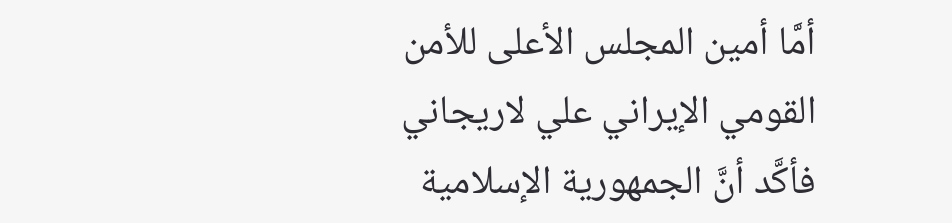أمَّا أمين المجلس الأعلى للأمن القومي الإيراني علي لاريجاني فأكَّد أنَّ الجمهورية الإسلامية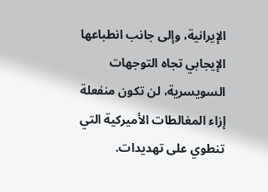الإيرانية، وإلى جانب انطباعها الإيجابي تجاه التوجهات السويسرية، لن تكون منفعلة إزاء المغالطات الأميركية التي تنطوي على تهديدات.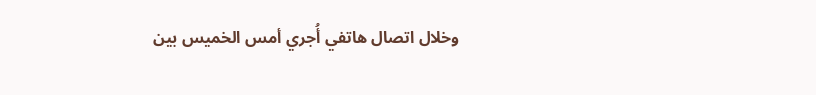وخلال اتصال هاتفي أُجري أمس الخميس بين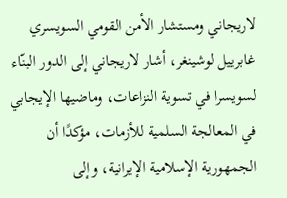لاريجاني ومستشار الأمن القومي السويسري غابرييل لوشينغر، أشار لاريجاني إلى الدور البنّاء لسويسرا في تسوية النزاعات، وماضيها الإيجابي في المعالجة السلمية للأزمات، مؤكدًا أن الجمهورية الإسلامية الإيرانية، وإلى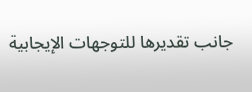جانب تقديرها للتوجهات الإيجابية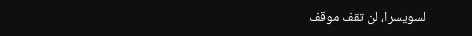لسويسرا، لن تقف موقف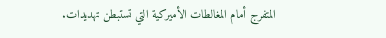المتفرج أمام المغالطات الأميركية التي تستبطن تهديدات.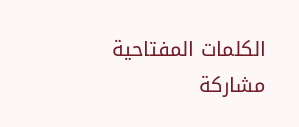الكلمات المفتاحية
مشاركة